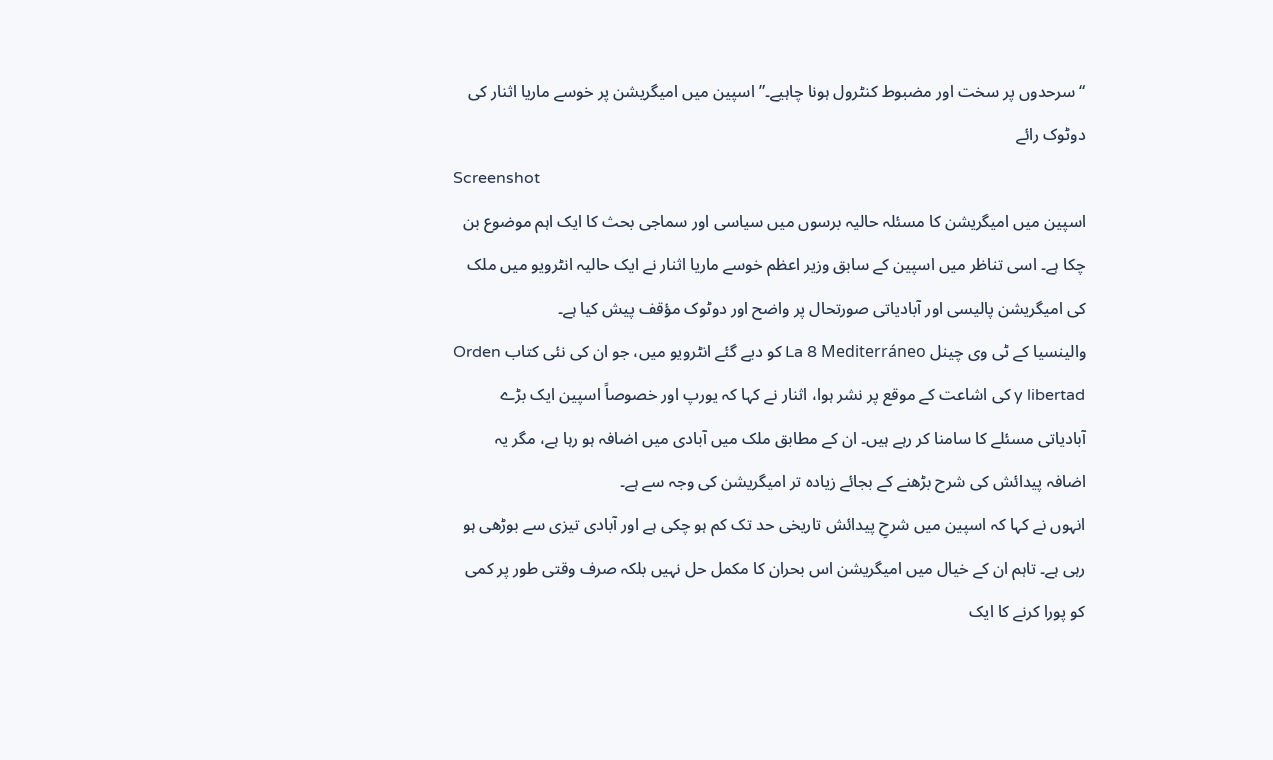“سرحدوں پر سخت اور مضبوط کنٹرول ہونا چاہیے۔”اسپین میں امیگریشن پر خوسے ماریا اثنار کی دوٹوک رائے
Screenshot
اسپین میں امیگریشن کا مسئلہ حالیہ برسوں میں سیاسی اور سماجی بحث کا ایک اہم موضوع بن چکا ہے۔ اسی تناظر میں اسپین کے سابق وزیر اعظم خوسے ماریا اثنار نے ایک حالیہ انٹرویو میں ملک کی امیگریشن پالیسی اور آبادیاتی صورتحال پر واضح اور دوٹوک مؤقف پیش کیا ہے۔
والینسیا کے ٹی وی چینل La 8 Mediterráneo کو دیے گئے انٹرویو میں، جو ان کی نئی کتاب Orden y libertad کی اشاعت کے موقع پر نشر ہوا، اثنار نے کہا کہ یورپ اور خصوصاً اسپین ایک بڑے آبادیاتی مسئلے کا سامنا کر رہے ہیں۔ ان کے مطابق ملک میں آبادی میں اضافہ ہو رہا ہے، مگر یہ اضافہ پیدائش کی شرح بڑھنے کے بجائے زیادہ تر امیگریشن کی وجہ سے ہے۔
انہوں نے کہا کہ اسپین میں شرحِ پیدائش تاریخی حد تک کم ہو چکی ہے اور آبادی تیزی سے بوڑھی ہو رہی ہے۔ تاہم ان کے خیال میں امیگریشن اس بحران کا مکمل حل نہیں بلکہ صرف وقتی طور پر کمی کو پورا کرنے کا ایک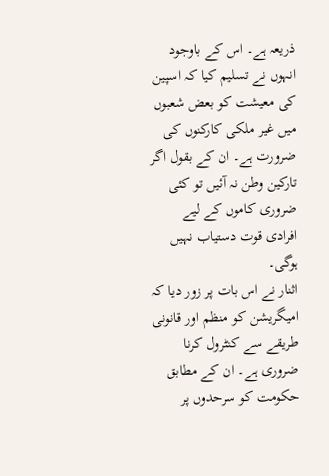ذریعہ ہے۔ اس کے باوجود انہوں نے تسلیم کیا کہ اسپین کی معیشت کو بعض شعبوں میں غیر ملکی کارکنوں کی ضرورت ہے۔ ان کے بقول اگر تارکین وطن نہ آئیں تو کئی ضروری کاموں کے لیے افرادی قوت دستیاب نہیں ہوگی۔
اثنار نے اس بات پر زور دیا کہ امیگریشن کو منظم اور قانونی طریقے سے کنٹرول کرنا ضروری ہے۔ ان کے مطابق حکومت کو سرحدوں پر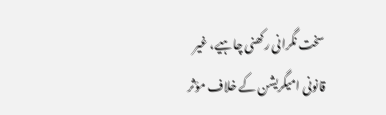سخت نگرانی رکھنی چاہیے، غیر قانونی امیگریشن کے خلاف مؤثر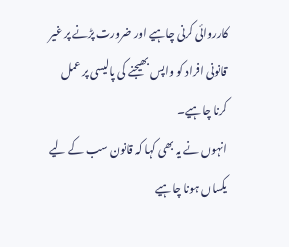کارروائی کرنی چاہیے اور ضرورت پڑنے پر غیر قانونی افراد کو واپس بھیجنے کی پالیسی پر عمل کرنا چاہیے۔
انہوں نے یہ بھی کہا کہ قانون سب کے لیے یکساں ہونا چاہیے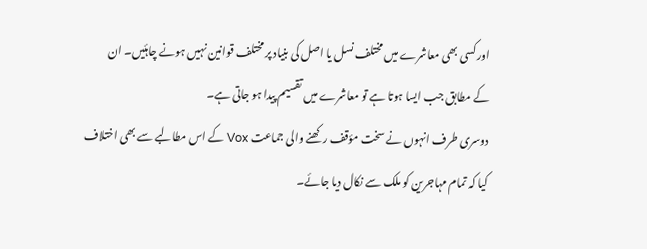اور کسی بھی معاشرے میں مختلف نسل یا اصل کی بنیاد پر مختلف قوانین نہیں ہونے چاہئیں۔ ان کے مطابق جب ایسا ہوتا ہے تو معاشرے میں تقسیم پیدا ہو جاتی ہے۔
دوسری طرف انہوں نے سخت مؤقف رکھنے والی جماعت Vox کے اس مطالبے سے بھی اختلاف کیا کہ تمام مہاجرین کو ملک سے نکال دیا جائے۔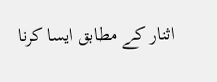اثنار کے مطابق ایسا کرنا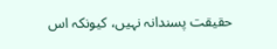حقیقت پسندانہ نہیں، کیونکہ اس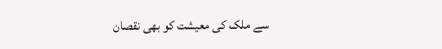سے ملک کی معیشت کو بھی نقصان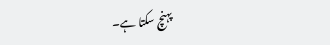پہنچ سکتا ہے۔